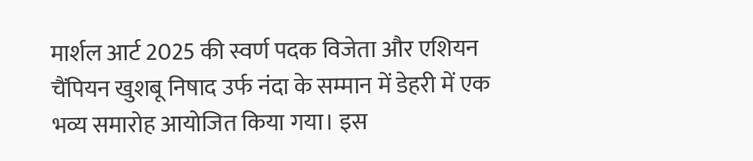मार्शल आर्ट 2025 की स्वर्ण पदक विजेता और एशियन चैंपियन खुशबू निषाद उर्फ नंदा के सम्मान में डेहरी में एक भव्य समारोह आयोजित किया गया। इस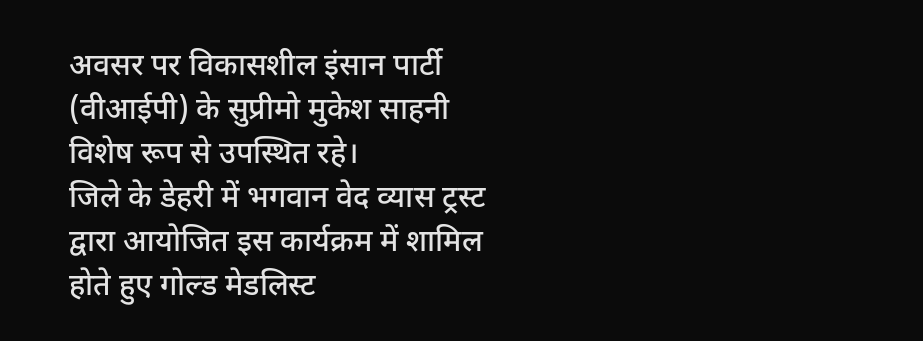अवसर पर विकासशील इंसान पार्टी (वीआईपी) के सुप्रीमो मुकेश साहनी विशेष रूप से उपस्थित रहे।
जिले के डेहरी में भगवान वेद व्यास ट्रस्ट द्वारा आयोजित इस कार्यक्रम में शामिल होते हुए गोल्ड मेडलिस्ट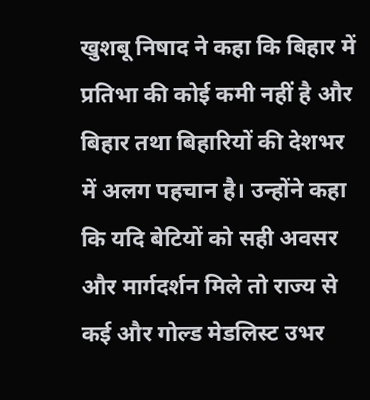खुशबू निषाद ने कहा कि बिहार में प्रतिभा की कोई कमी नहीं है और बिहार तथा बिहारियों की देशभर में अलग पहचान है। उन्होंने कहा कि यदि बेटियों को सही अवसर और मार्गदर्शन मिले तो राज्य से कई और गोल्ड मेडलिस्ट उभर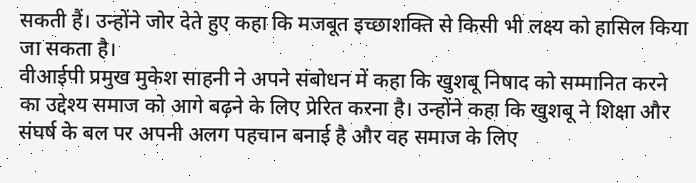सकती हैं। उन्होंने जोर देते हुए कहा कि मजबूत इच्छाशक्ति से किसी भी लक्ष्य को हासिल किया जा सकता है।
वीआईपी प्रमुख मुकेश साहनी ने अपने संबोधन में कहा कि खुशबू निषाद को सम्मानित करने का उद्देश्य समाज को आगे बढ़ने के लिए प्रेरित करना है। उन्होंने कहा कि खुशबू ने शिक्षा और संघर्ष के बल पर अपनी अलग पहचान बनाई है और वह समाज के लिए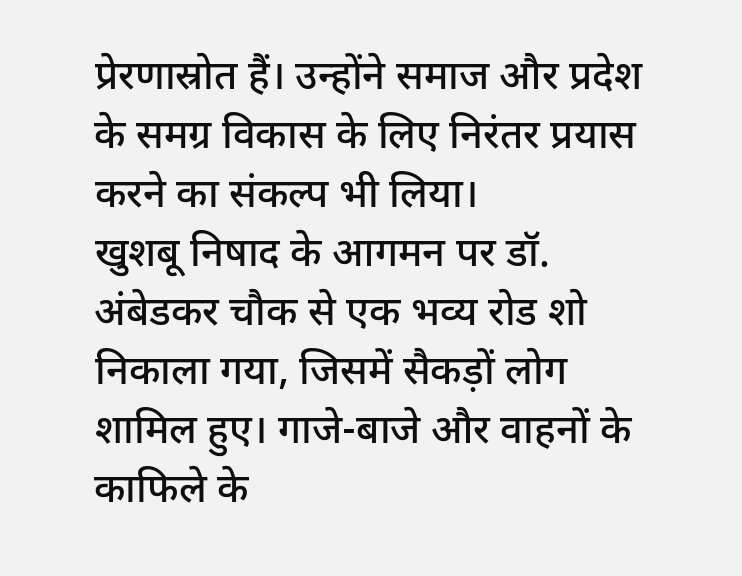प्रेरणास्रोत हैं। उन्होंने समाज और प्रदेश के समग्र विकास के लिए निरंतर प्रयास करने का संकल्प भी लिया।
खुशबू निषाद के आगमन पर डॉ. अंबेडकर चौक से एक भव्य रोड शो निकाला गया, जिसमें सैकड़ों लोग शामिल हुए। गाजे-बाजे और वाहनों के काफिले के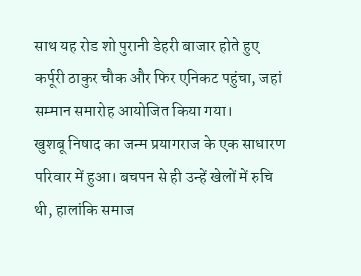साथ यह रोड शो पुरानी डेहरी बाजार होते हुए कर्पूरी ठाकुर चौक और फिर एनिकट पहुंचा, जहां सम्मान समारोह आयोजित किया गया।
खुशबू निषाद का जन्म प्रयागराज के एक साधारण परिवार में हुआ। बचपन से ही उन्हें खेलों में रुचि थी, हालांकि समाज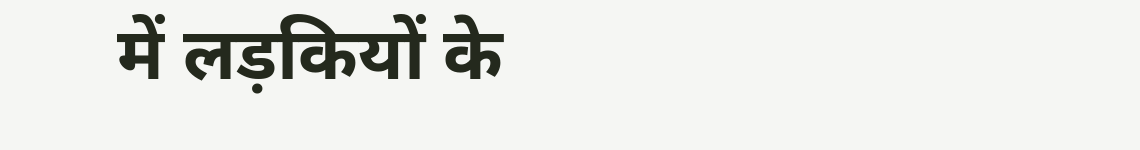में लड़कियों के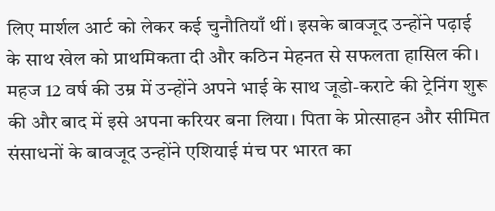लिए मार्शल आर्ट को लेकर कई चुनौतियाँ थीं। इसके बावजूद उन्होंने पढ़ाई के साथ खेल को प्राथमिकता दी और कठिन मेहनत से सफलता हासिल की।
महज 12 वर्ष की उम्र में उन्होंने अपने भाई के साथ जूडो-कराटे की ट्रेनिंग शुरू की और बाद में इसे अपना करियर बना लिया। पिता के प्रोत्साहन और सीमित संसाधनों के बावजूद उन्होंने एशियाई मंच पर भारत का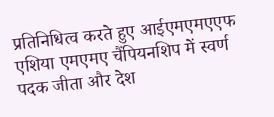प्रतिनिधित्व करते हुए आईएमएमएएफ एशिया एमएमए चैंपियनशिप में स्वर्ण पदक जीता और देश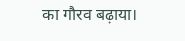का गौरव बढ़ाया।